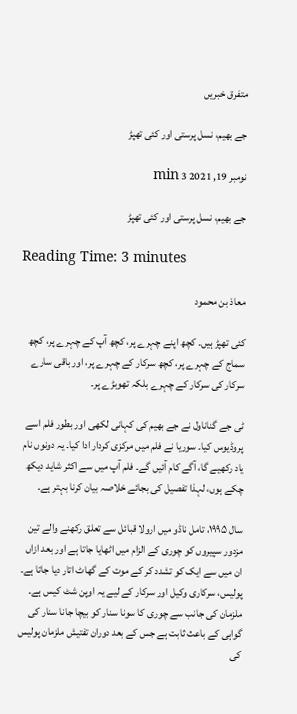متفرق خبریں

جے بھیم، نسل پرستی اور کئی تھپڑ

نومبر 19, 2021 3 min

جے بھیم، نسل پرستی اور کئی تھپڑ

Reading Time: 3 minutes

معاذ بن محمود

کئی تھپڑ ہیں۔ کچھ اپنے چہرے پر، کچھ آپ کے چہرے پر، کچھ سماج کے چہرے پر، کچھ سرکار کے چہرے پر، اور باقی سارے سرکار کی سرکار کے چہرے بلکہ تھوبڑے پر۔

ٹی جے گناناول نے جے بھیم کی کہانی لکھی اور بطور فلم اسے پروڈیوس کیا۔ سوریا نے فلم میں مرکزی کردار ادا کیا۔ یہ دونوں نام یاد رکھیے گا، آگے کام آئیں گے۔ فلم آپ میں سے اکثر شاید دیکھ چکے ہوں، لہذا تفصیل کی بجائے خلاصہ بیان کرنا بہتر ہے۔

سال ۱۹۹۵، تامل ناڈو میں ارولا قبائل سے تعلق رکھنے والے تین مزدور سپیروں کو چوری کے الزام میں اٹھایا جاتا ہے اور بعد ازاں ان میں سے ایک کو تشدد کر کے موت کے گھاٹ اتار دیا جاتا ہے۔ پولیس، سرکاری وکیل اور سرکار کے لیے یہ اوپن شٹ کیس ہے۔ ملزمان کی جانب سے چوری کا سونا سنار کو بیچا جانا سنار کی گواہی کے باعث ثابت ہے جس کے بعد دوران تفتیش ملزمان پولیس کی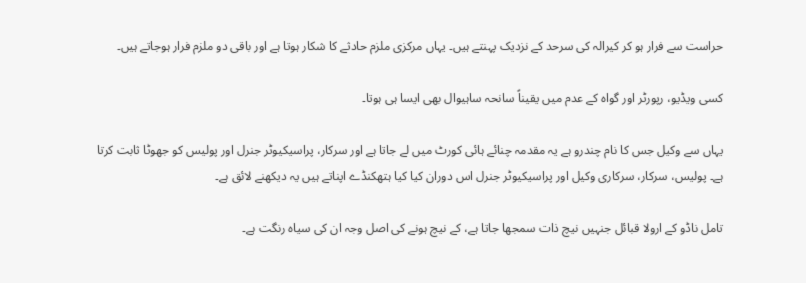حراست سے فرار ہو کر کیرالہ کی سرحد کے نزدیک پہنتے ہیں۔ یہاں مرکزی ملزم حادثے کا شکار ہوتا ہے اور باقی دو ملزم فرار ہوجاتے ہیں۔

کسی ویڈیو، رپورٹر اور گواہ کے عدم میں یقیناً سانحہ ساہیوال بھی ایسا ہی ہوتا۔

یہاں سے وکیل جس کا نام چندرو ہے یہ مقدمہ چنائے ہائی کورٹ میں لے جاتا ہے اور سرکار، پراسیکیوٹر جنرل اور پولیس کو جھوٹا ثابت کرتا ہے۔ پولیس، سرکار، سرکاری وکیل اور پراسیکیوٹر جنرل اس دوران کیا کیا ہتھکنڈے اپناتے ہیں یہ دیکھنے لائق ہے۔

تامل ناڈو کے ارولا قبائل جنہیں نیچ ذات سمجھا جاتا ہے، کے نیچ ہونے کی اصل وجہ ان کی سیاہ رنگت ہے۔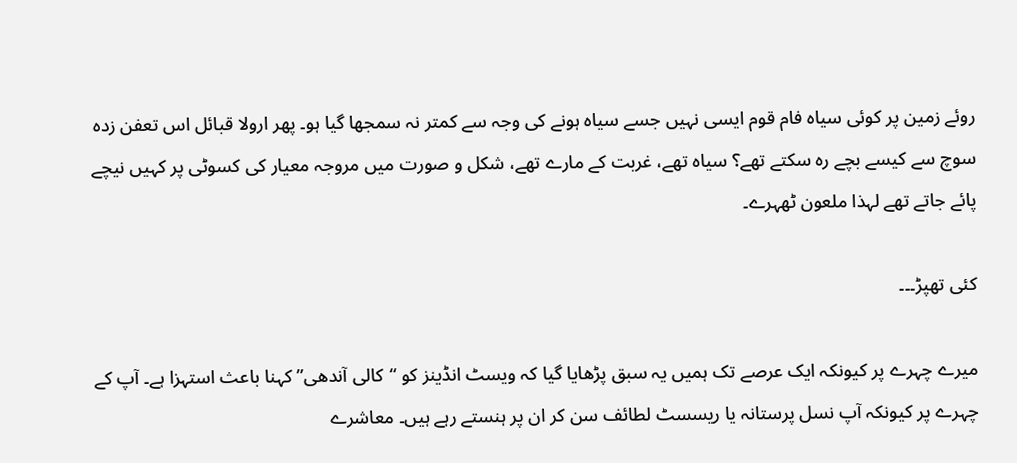روئے زمین پر کوئی سیاہ فام قوم ایسی نہیں جسے سیاہ ہونے کی وجہ سے کمتر نہ سمجھا گیا ہو۔ پھر ارولا قبائل اس تعفن زدہ سوچ سے کیسے بچے رہ سکتے تھے؟ سیاہ تھے، غربت کے مارے تھے، شکل و صورت میں مروجہ معیار کی کسوٹی پر کہیں نیچے پائے جاتے تھے لہذا ملعون ٹھہرے۔

کئی تھپڑ۔۔۔

میرے چہرے پر کیونکہ ایک عرصے تک ہمیں یہ سبق پڑھایا گیا کہ ویسٹ انڈینز کو “کالی آندھی” کہنا باعث استہزا ہے۔ آپ کے چہرے پر کیونکہ آپ نسل پرستانہ یا ریسسٹ لطائف سن کر ان پر ہنستے رہے ہیں۔ معاشرے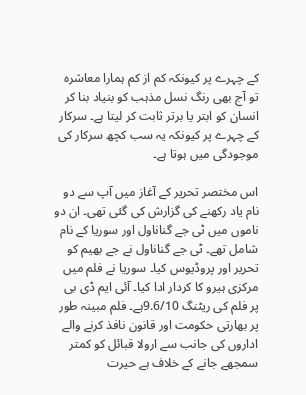کے چہرے پر کیونکہ کم از کم ہمارا معاشرہ تو آج بھی رنگ نسل مذہب کو بنیاد بنا کر انسان کو ابتر یا برتر ثابت کر لیتا ہے۔ سرکار کے چہرے پر کیونکہ یہ سب کچھ سرکار کی موجودگی میں ہوتا ہے۔

اس مختصر تحریر کے آغاز میں آپ سے دو نام یاد رکھنے کی گزارش کی گئی تھی۔ ان دو ناموں میں ٹی جے گناناول اور سوریا کے نام شامل تھے۔ ٹی جے گناناول نے جے بھیم کو تحریر اور پروڈیوس کیا۔ سوریا نے فلم میں مرکزی ہیرو کا کردار ادا کیا۔ آئی ایم ڈی بی پر فلم کی ریٹنگ 9.6/10ہے۔ فلم مبینہ طور پر بھارتی حکومت اور قانون نافذ کرنے والے اداروں کی جانب سے ارولا قبائل کو کمتر سمجھے جانے کے خلاف ہے حیرت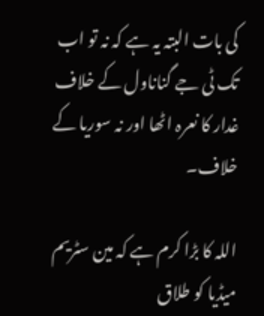کی بات البتہ یہ ہے کہ نہ تو اب تک ٹی جے گناناول کے خلاف غدار کا نعرہ اٹھا اور نہ سوریا کے خلاف۔

اللہ کا بڑا کرم ہے کہ مین سٹریم میڈیا کو طلاق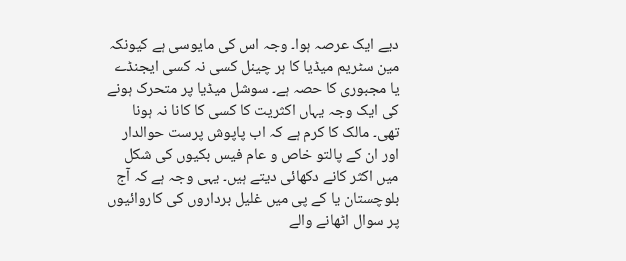دیے ایک عرصہ ہوا۔ وجہ اس کی مایوسی ہے کیونکہ مین سٹریم میڈیا کا ہر چینل کسی نہ کسی ایجنڈے یا مجبوری کا حصہ ہے۔ سوشل میڈیا پر متحرک ہونے کی ایک وجہ یہاں اکثریت کا کسی کا کانا نہ ہونا تھی۔ مالک کا کرم ہے کہ اب پاپوش پرست حوالدار اور ان کے پالتو خاص و عام فیس بکیوں کی شکل میں اکثر کانے دکھائی دیتے ہیں۔ یہی وجہ ہے کہ آج بلوچستان یا کے پی میں غلیل برداروں کی کاروائیوں پر سوال اٹھانے والے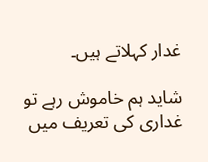غدار کہلاتے ہیں۔

شاید ہم خاموش رہے تو غداری کی تعریف میں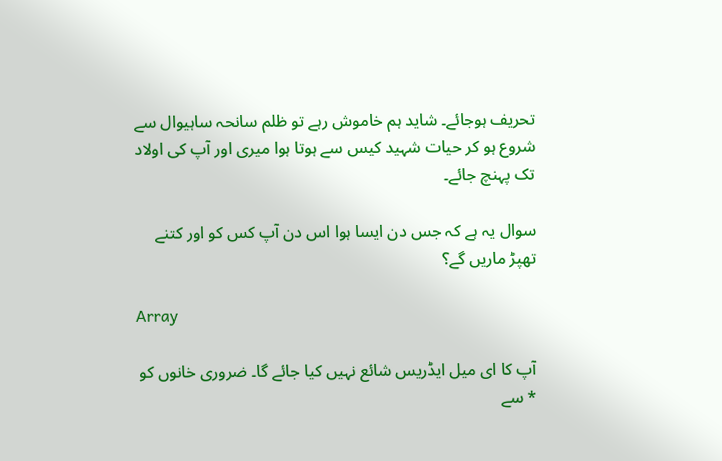تحریف ہوجائے۔ شاید ہم خاموش رہے تو ظلم سانحہ ساہیوال سے شروع ہو کر حیات شہید کیس سے ہوتا ہوا میری اور آپ کی اولاد تک پہنچ جائے۔

سوال یہ ہے کہ جس دن ایسا ہوا اس دن آپ کس کو اور کتنے تھپڑ ماریں گے؟

Array

آپ کا ای میل ایڈریس شائع نہیں کیا جائے گا۔ ضروری خانوں کو * سے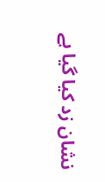نشان زد کیا گیا ہے